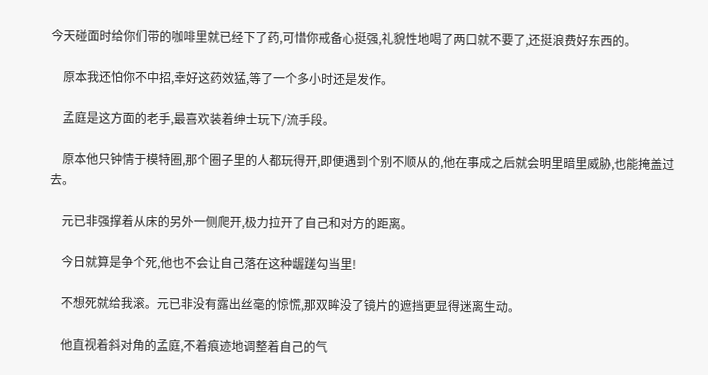今天碰面时给你们带的咖啡里就已经下了药,可惜你戒备心挺强,礼貌性地喝了两口就不要了,还挺浪费好东西的。

    原本我还怕你不中招,幸好这药效猛,等了一个多小时还是发作。

    孟庭是这方面的老手,最喜欢装着绅士玩下/流手段。

    原本他只钟情于模特圈,那个圈子里的人都玩得开,即便遇到个别不顺从的,他在事成之后就会明里暗里威胁,也能掩盖过去。

    元已非强撑着从床的另外一侧爬开,极力拉开了自己和对方的距离。

    今日就算是争个死,他也不会让自己落在这种龌蹉勾当里!

    不想死就给我滚。元已非没有露出丝毫的惊慌,那双眸没了镜片的遮挡更显得迷离生动。

    他直视着斜对角的孟庭,不着痕迹地调整着自己的气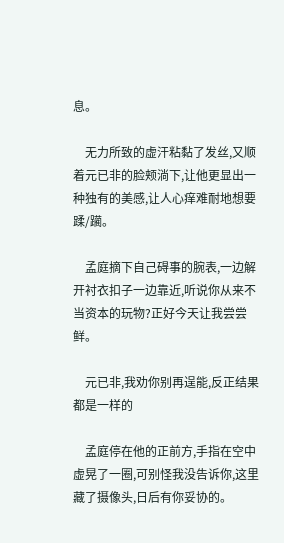息。

    无力所致的虚汗粘黏了发丝,又顺着元已非的脸颊淌下,让他更显出一种独有的美感,让人心痒难耐地想要蹂/躏。

    孟庭摘下自己碍事的腕表,一边解开衬衣扣子一边靠近,听说你从来不当资本的玩物?正好今天让我尝尝鲜。

    元已非,我劝你别再逞能,反正结果都是一样的

    孟庭停在他的正前方,手指在空中虚晃了一圈,可别怪我没告诉你,这里藏了摄像头,日后有你妥协的。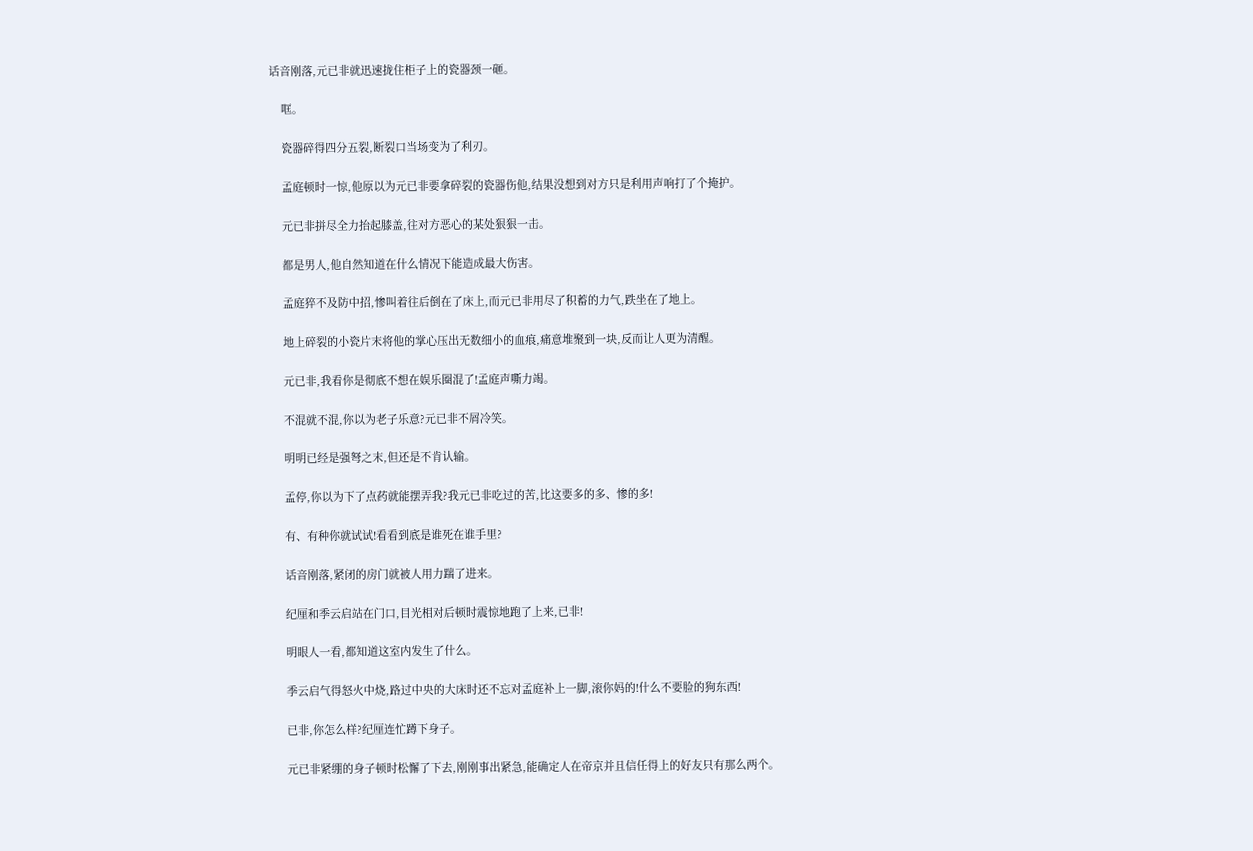话音刚落,元已非就迅速拢住柜子上的瓷器颈一砸。

    哐。

    瓷器碎得四分五裂,断裂口当场变为了利刃。

    孟庭顿时一惊,他原以为元已非要拿碎裂的瓷器伤他,结果没想到对方只是利用声响打了个掩护。

    元已非拼尽全力抬起膝盖,往对方恶心的某处狠狠一击。

    都是男人,他自然知道在什么情况下能造成最大伤害。

    孟庭猝不及防中招,惨叫着往后倒在了床上,而元已非用尽了积蓄的力气,跌坐在了地上。

    地上碎裂的小瓷片末将他的掌心压出无数细小的血痕,痛意堆聚到一块,反而让人更为清醒。

    元已非,我看你是彻底不想在娱乐圈混了!孟庭声嘶力竭。

    不混就不混,你以为老子乐意?元已非不屑冷笑。

    明明已经是强弩之末,但还是不肯认输。

    孟停,你以为下了点药就能摆弄我?我元已非吃过的苦,比这要多的多、惨的多!

    有、有种你就试试!看看到底是谁死在谁手里?

    话音刚落,紧闭的房门就被人用力踹了进来。

    纪厘和季云启站在门口,目光相对后顿时震惊地跑了上来,已非!

    明眼人一看,都知道这室内发生了什么。

    季云启气得怒火中烧,路过中央的大床时还不忘对孟庭补上一脚,滚你妈的!什么不要脸的狗东西!

    已非,你怎么样?纪厘连忙蹲下身子。

    元已非紧绷的身子顿时松懈了下去,刚刚事出紧急,能确定人在帝京并且信任得上的好友只有那么两个。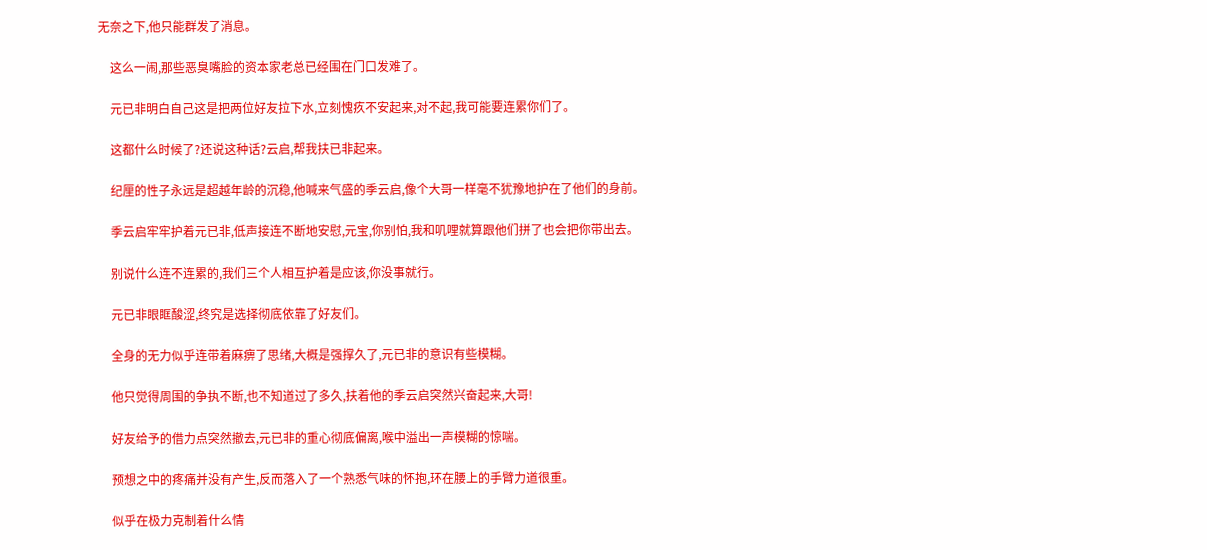无奈之下,他只能群发了消息。

    这么一闹,那些恶臭嘴脸的资本家老总已经围在门口发难了。

    元已非明白自己这是把两位好友拉下水,立刻愧疚不安起来,对不起,我可能要连累你们了。

    这都什么时候了?还说这种话?云启,帮我扶已非起来。

    纪厘的性子永远是超越年龄的沉稳,他喊来气盛的季云启,像个大哥一样毫不犹豫地护在了他们的身前。

    季云启牢牢护着元已非,低声接连不断地安慰,元宝,你别怕,我和叽哩就算跟他们拼了也会把你带出去。

    别说什么连不连累的,我们三个人相互护着是应该,你没事就行。

    元已非眼眶酸涩,终究是选择彻底依靠了好友们。

    全身的无力似乎连带着麻痹了思绪,大概是强撑久了,元已非的意识有些模糊。

    他只觉得周围的争执不断,也不知道过了多久,扶着他的季云启突然兴奋起来,大哥!

    好友给予的借力点突然撤去,元已非的重心彻底偏离,喉中溢出一声模糊的惊喘。

    预想之中的疼痛并没有产生,反而落入了一个熟悉气味的怀抱,环在腰上的手臂力道很重。

    似乎在极力克制着什么情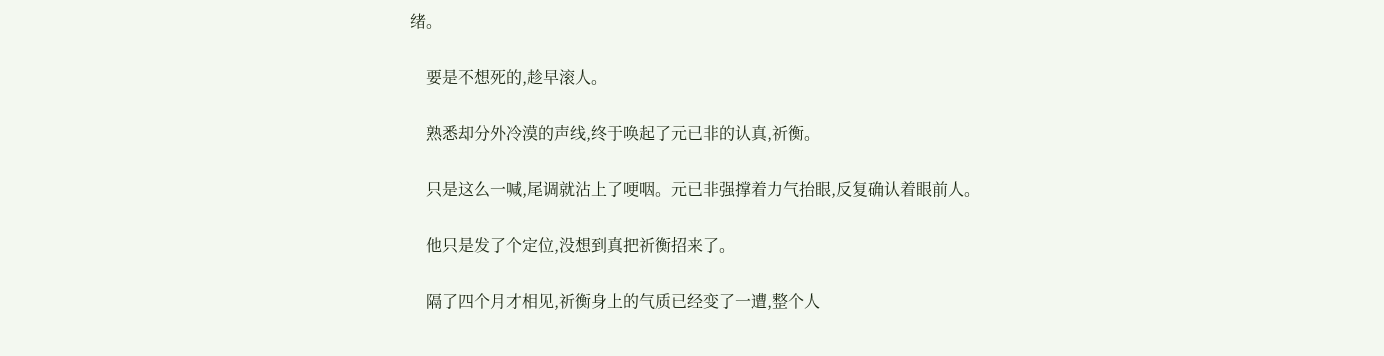绪。

    要是不想死的,趁早滚人。

    熟悉却分外冷漠的声线,终于唤起了元已非的认真,祈衡。

    只是这么一喊,尾调就沾上了哽咽。元已非强撑着力气抬眼,反复确认着眼前人。

    他只是发了个定位,没想到真把祈衡招来了。

    隔了四个月才相见,祈衡身上的气质已经变了一遭,整个人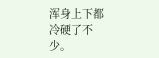浑身上下都冷硬了不少。